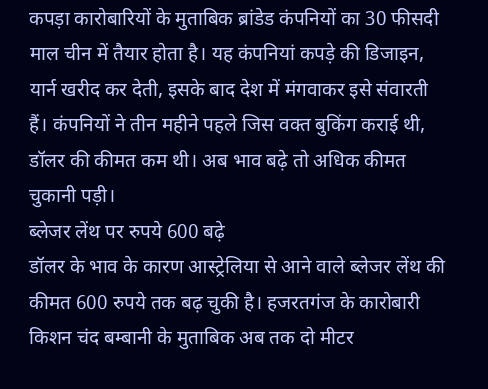कपड़ा कारोबारियों के मुताबिक ब्रांडेड कंपनियों का 30 फीसदी माल चीन में तैयार होता है। यह कंपनियां कपड़े की डिजाइन, यार्न खरीद कर देती, इसके बाद देश में मंगवाकर इसे संवारती हैं। कंपनियों ने तीन महीने पहले जिस वक्त बुकिंग कराई थी, डॉलर की कीमत कम थी। अब भाव बढ़े तो अधिक कीमत चुकानी पड़ी।
ब्लेजर लेंथ पर रुपये 600 बढ़े
डॉलर के भाव के कारण आस्ट्रेलिया से आने वाले ब्लेजर लेंथ की कीमत 600 रुपये तक बढ़ चुकी है। हजरतगंज के कारोबारी किशन चंद बम्बानी के मुताबिक अब तक दो मीटर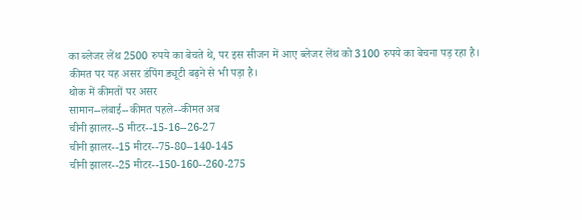का ब्लेजर लेंथ 2500 रुपये का बेचते थे, पर इस सीजन में आए ब्लेजर लेंथ को 3100 रुपये का बेचना पड़ रहा है। कीमत पर यह असर डंपिंग ड्यूटी बढ़ने से भी पड़ा है।
थोक में कीमतों पर असर
सामान--लंबाई--कीमत पहले--कीमत अब
चीनी झालर--5 मीटर--15-16--26-27
चीनी झालर--15 मीटर--75-80--140-145
चीनी झालर--25 मीटर--150-160--260-275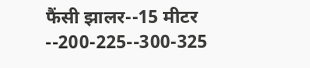फैंसी झालर--15 मीटर --200-225--300-325